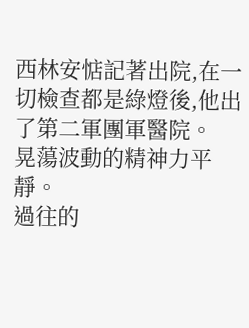西林安惦記著出院,在一切檢查都是綠燈後,他出了第二軍團軍醫院。
晃蕩波動的精神力平靜。
過往的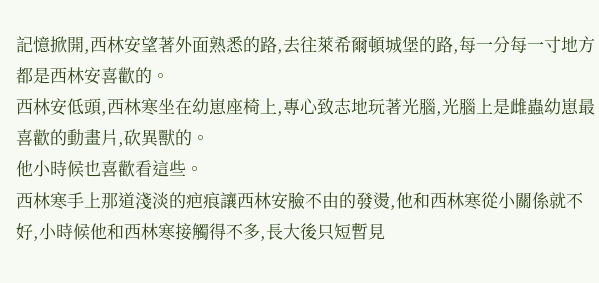記憶掀開,西林安望著外面熟悉的路,去往萊希爾頓城堡的路,每一分每一寸地方都是西林安喜歡的。
西林安低頭,西林寒坐在幼崽座椅上,專心致志地玩著光腦,光腦上是雌蟲幼崽最喜歡的動畫片,砍異獸的。
他小時候也喜歡看這些。
西林寒手上那道淺淡的疤痕讓西林安臉不由的發燙,他和西林寒從小關係就不好,小時候他和西林寒接觸得不多,長大後只短暫見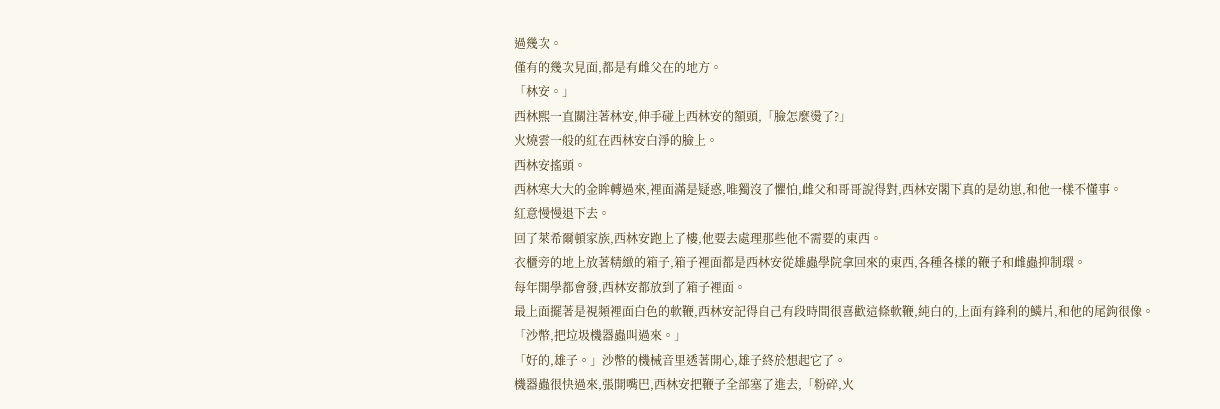過幾次。
僅有的幾次見面,都是有雌父在的地方。
「林安。」
西林熙一直關注著林安,伸手碰上西林安的額頭,「臉怎麼燙了?」
火燒雲一般的紅在西林安白淨的臉上。
西林安搖頭。
西林寒大大的金眸轉過來,裡面滿是疑惑,唯獨沒了懼怕,雌父和哥哥說得對,西林安閣下真的是幼崽,和他一樣不懂事。
紅意慢慢退下去。
回了萊希爾頓家族,西林安跑上了樓,他要去處理那些他不需要的東西。
衣櫃旁的地上放著精緻的箱子,箱子裡面都是西林安從雄蟲學院拿回來的東西,各種各樣的鞭子和雌蟲抑制環。
每年開學都會發,西林安都放到了箱子裡面。
最上面擺著是視頻裡面白色的軟鞭,西林安記得自己有段時間很喜歡這條軟鞭,純白的,上面有鋒利的鱗片,和他的尾鉤很像。
「沙幣,把垃圾機器蟲叫過來。」
「好的,雄子。」沙幣的機械音里透著開心,雄子終於想起它了。
機器蟲很快過來,張開嘴巴,西林安把鞭子全部塞了進去,「粉碎,火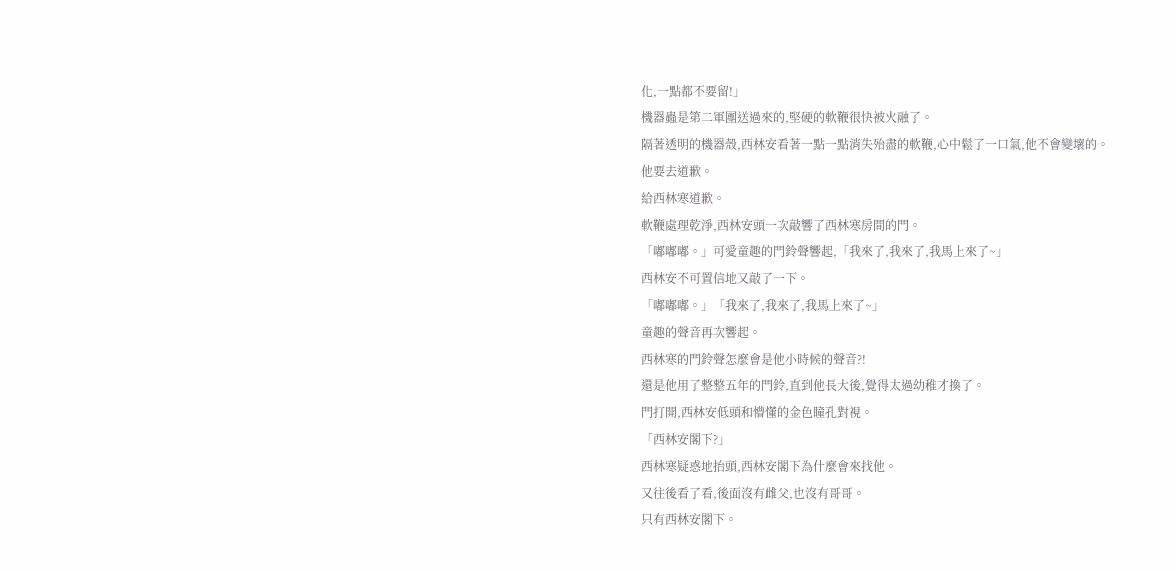化,一點都不要留!」
機器蟲是第二軍團送過來的,堅硬的軟鞭很快被火融了。
隔著透明的機器殼,西林安看著一點一點消失殆盡的軟鞭,心中鬆了一口氣,他不會變壞的。
他要去道歉。
給西林寒道歉。
軟鞭處理乾淨,西林安頭一次敲響了西林寒房間的門。
「嘟嘟嘟。」可愛童趣的門鈴聲響起,「我來了,我來了,我馬上來了~」
西林安不可置信地又敲了一下。
「嘟嘟嘟。」「我來了,我來了,我馬上來了~」
童趣的聲音再次響起。
西林寒的門鈴聲怎麼會是他小時候的聲音?!
還是他用了整整五年的門鈴,直到他長大後,覺得太過幼稚才換了。
門打開,西林安低頭和懵懂的金色瞳孔對視。
「西林安閣下?」
西林寒疑惑地抬頭,西林安閣下為什麼會來找他。
又往後看了看,後面沒有雌父,也沒有哥哥。
只有西林安閣下。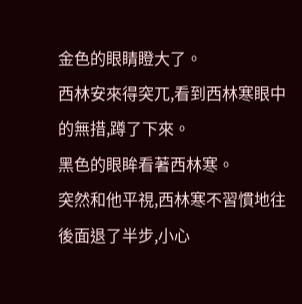金色的眼睛瞪大了。
西林安來得突兀,看到西林寒眼中的無措,蹲了下來。
黑色的眼眸看著西林寒。
突然和他平視,西林寒不習慣地往後面退了半步,小心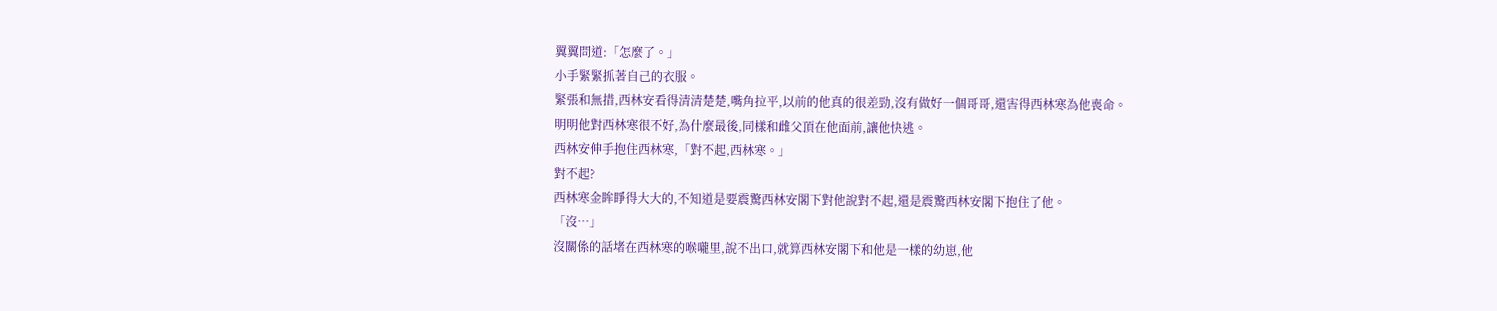翼翼問道:「怎麼了。」
小手緊緊抓著自己的衣服。
緊張和無措,西林安看得清清楚楚,嘴角拉平,以前的他真的很差勁,沒有做好一個哥哥,還害得西林寒為他喪命。
明明他對西林寒很不好,為什麼最後,同樣和雌父頂在他面前,讓他快逃。
西林安伸手抱住西林寒,「對不起,西林寒。」
對不起?
西林寒金眸睜得大大的,不知道是要震驚西林安閣下對他說對不起,還是震驚西林安閣下抱住了他。
「沒…」
沒關係的話堵在西林寒的喉嚨里,說不出口,就算西林安閣下和他是一樣的幼崽,他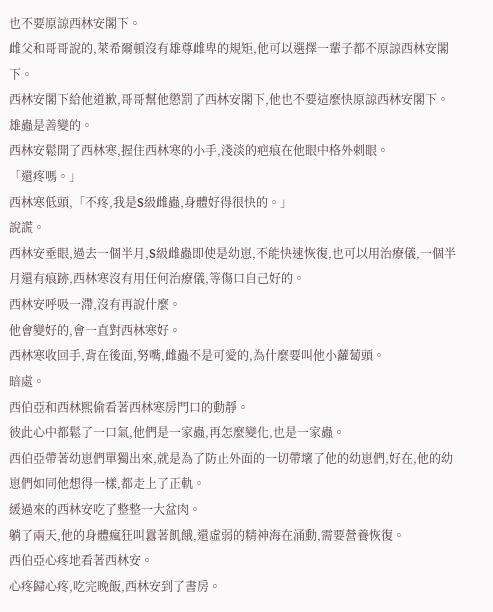也不要原諒西林安閣下。
雌父和哥哥說的,萊希爾頓沒有雄尊雌卑的規矩,他可以選擇一輩子都不原諒西林安閣下。
西林安閣下給他道歉,哥哥幫他懲罰了西林安閣下,他也不要這麼快原諒西林安閣下。
雄蟲是善變的。
西林安鬆開了西林寒,握住西林寒的小手,淺淡的疤痕在他眼中格外刺眼。
「還疼嗎。」
西林寒低頭,「不疼,我是S級雌蟲,身體好得很快的。」
說謊。
西林安垂眼,過去一個半月,S級雌蟲即使是幼崽,不能快速恢復,也可以用治療儀,一個半月還有痕跡,西林寒沒有用任何治療儀,等傷口自己好的。
西林安呼吸一滯,沒有再說什麼。
他會變好的,會一直對西林寒好。
西林寒收回手,背在後面,努嘴,雌蟲不是可愛的,為什麼要叫他小蘿蔔頭。
暗處。
西伯亞和西林熙偷看著西林寒房門口的動靜。
彼此心中都鬆了一口氣,他們是一家蟲,再怎麼變化,也是一家蟲。
西伯亞帶著幼崽們單獨出來,就是為了防止外面的一切帶壞了他的幼崽們,好在,他的幼崽們如同他想得一樣,都走上了正軌。
緩過來的西林安吃了整整一大盆肉。
躺了兩天,他的身體瘋狂叫囂著飢餓,還虛弱的精神海在涌動,需要營養恢復。
西伯亞心疼地看著西林安。
心疼歸心疼,吃完晚飯,西林安到了書房。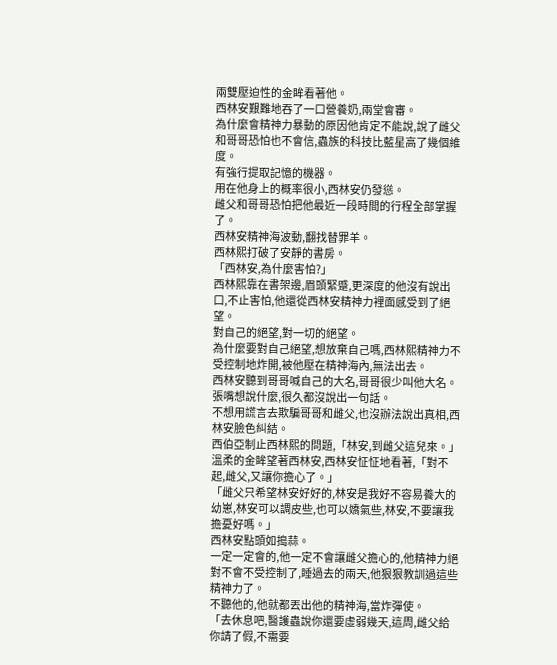兩雙壓迫性的金眸看著他。
西林安艱難地吞了一口營養奶,兩堂會審。
為什麼會精神力暴動的原因他肯定不能說,說了雌父和哥哥恐怕也不會信,蟲族的科技比藍星高了幾個維度。
有強行提取記憶的機器。
用在他身上的概率很小,西林安仍發慫。
雌父和哥哥恐怕把他最近一段時間的行程全部掌握了。
西林安精神海波動,翻找替罪羊。
西林熙打破了安靜的書房。
「西林安,為什麼害怕?」
西林熙靠在書架邊,眉頭緊蹙,更深度的他沒有說出口,不止害怕,他還從西林安精神力裡面感受到了絕望。
對自己的絕望,對一切的絕望。
為什麼要對自己絕望,想放棄自己嗎,西林熙精神力不受控制地炸開,被他壓在精神海內,無法出去。
西林安聽到哥哥喊自己的大名,哥哥很少叫他大名。
張嘴想說什麼,很久都沒說出一句話。
不想用謊言去欺騙哥哥和雌父,也沒辦法說出真相,西林安臉色糾結。
西伯亞制止西林熙的問題,「林安,到雌父這兒來。」
溫柔的金眸望著西林安,西林安怔怔地看著,「對不起,雌父,又讓你擔心了。」
「雌父只希望林安好好的,林安是我好不容易養大的幼崽,林安可以調皮些,也可以嬌氣些,林安,不要讓我擔憂好嗎。」
西林安點頭如搗蒜。
一定一定會的,他一定不會讓雌父擔心的,他精神力絕對不會不受控制了,睡過去的兩天,他狠狠教訓過這些精神力了。
不聽他的,他就都丟出他的精神海,當炸彈使。
「去休息吧,醫護蟲說你還要虛弱幾天,這周,雌父給你請了假,不需要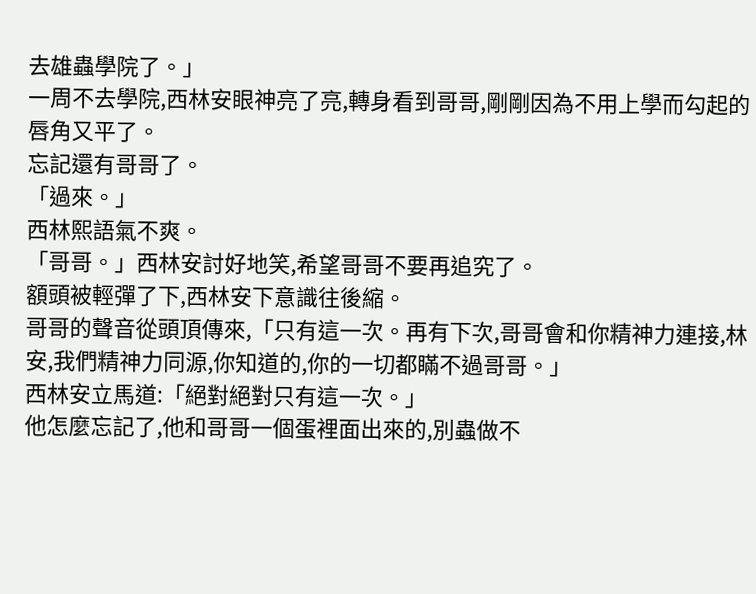去雄蟲學院了。」
一周不去學院,西林安眼神亮了亮,轉身看到哥哥,剛剛因為不用上學而勾起的唇角又平了。
忘記還有哥哥了。
「過來。」
西林熙語氣不爽。
「哥哥。」西林安討好地笑,希望哥哥不要再追究了。
額頭被輕彈了下,西林安下意識往後縮。
哥哥的聲音從頭頂傳來,「只有這一次。再有下次,哥哥會和你精神力連接,林安,我們精神力同源,你知道的,你的一切都瞞不過哥哥。」
西林安立馬道:「絕對絕對只有這一次。」
他怎麼忘記了,他和哥哥一個蛋裡面出來的,別蟲做不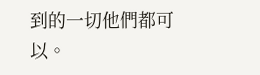到的一切他們都可以。